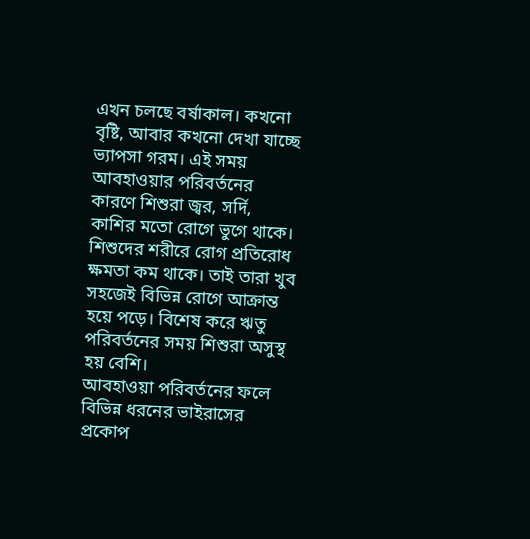এখন চলছে বর্ষাকাল। কখনো বৃষ্টি, আবার কখনো দেখা যাচ্ছে ভ্যাপসা গরম। এই সময় আবহাওয়ার পরিবর্তনের কারণে শিশুরা জ্বর, সর্দি, কাশির মতো রোগে ভুগে থাকে। শিশুদের শরীরে রোগ প্রতিরোধ ক্ষমতা কম থাকে। তাই তারা খুব সহজেই বিভিন্ন রোগে আক্রান্ত হয়ে পড়ে। বিশেষ করে ঋতু পরিবর্তনের সময় শিশুরা অসুস্থ হয় বেশি।
আবহাওয়া পরিবর্তনের ফলে বিভিন্ন ধরনের ভাইরাসের প্রকোপ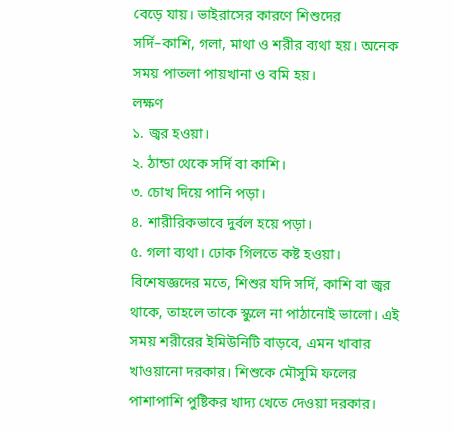বেড়ে যায়। ভাইরাসের কারণে শিশুদের সর্দি–কাশি, গলা, মাথা ও শরীর ব্যথা হয়। অনেক সময় পাতলা পায়খানা ও বমি হয়।
লক্ষণ
১. জ্বর হওয়া।
২. ঠান্ডা থেকে সর্দি বা কাশি।
৩. চোখ দিয়ে পানি পড়া।
৪. শারীরিকভাবে দুর্বল হয়ে পড়া।
৫. গলা ব্যথা। ঢোক গিলতে কষ্ট হওয়া।
বিশেষজ্ঞদের মতে, শিশুর যদি সর্দি, কাশি বা জ্বর থাকে, তাহলে তাকে স্কুলে না পাঠানোই ভালো। এই সময় শরীরের ইমিউনিটি বাড়বে, এমন খাবার খাওয়ানো দরকার। শিশুকে মৌসুমি ফলের পাশাপাশি পুষ্টিকর খাদ্য খেতে দেওয়া দরকার।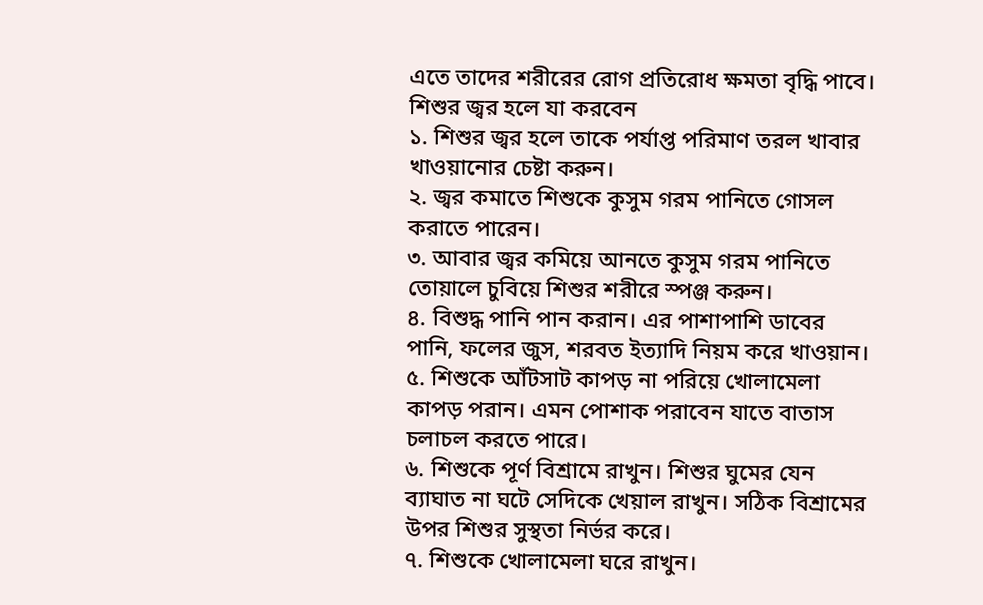এতে তাদের শরীরের রোগ প্রতিরোধ ক্ষমতা বৃদ্ধি পাবে।
শিশুর জ্বর হলে যা করবেন
১. শিশুর জ্বর হলে তাকে পর্যাপ্ত পরিমাণ তরল খাবার খাওয়ানোর চেষ্টা করুন।
২. জ্বর কমাতে শিশুকে কুসুম গরম পানিতে গোসল করাতে পারেন।
৩. আবার জ্বর কমিয়ে আনতে কুসুম গরম পানিতে তোয়ালে চুবিয়ে শিশুর শরীরে স্পঞ্জ করুন।
৪. বিশুদ্ধ পানি পান করান। এর পাশাপাশি ডাবের পানি, ফলের জুস, শরবত ইত্যাদি নিয়ম করে খাওয়ান।
৫. শিশুকে আঁটসাট কাপড় না পরিয়ে খোলামেলা কাপড় পরান। এমন পোশাক পরাবেন যাতে বাতাস চলাচল করতে পারে।
৬. শিশুকে পূর্ণ বিশ্রামে রাখুন। শিশুর ঘুমের যেন ব্যাঘাত না ঘটে সেদিকে খেয়াল রাখুন। সঠিক বিশ্রামের উপর শিশুর সুস্থতা নির্ভর করে।
৭. শিশুকে খোলামেলা ঘরে রাখুন।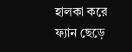হালকা করে ফ্যান ছেড়ে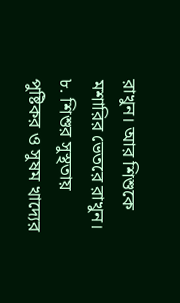রাখুন। আর শিশুকে মশারির ভেতরে রাখুন।
৮. শিশুর সুস্থতায় পুষ্টিকর ও সুষম খাদ্যের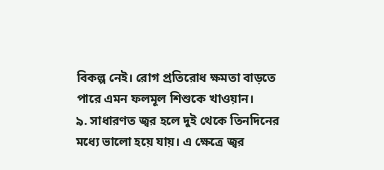বিকল্প নেই। রোগ প্রতিরোধ ক্ষমতা বাড়তে পারে এমন ফলমূল শিশুকে খাওয়ান।
৯. সাধারণত জ্বর হলে দুই থেকে তিনদিনের মধ্যে ভালো হয়ে যায়। এ ক্ষেত্রে জ্বর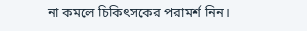না কমলে চিকিৎসকের পরামর্শ নিন।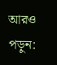আরও পড়ুন: